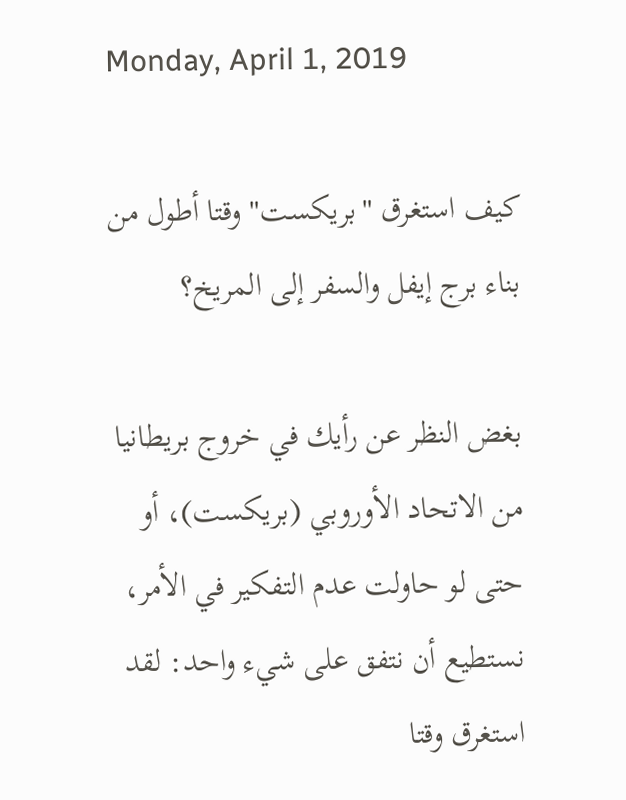Monday, April 1, 2019

كيف استغرق "بريكست" وقتا أطول من بناء برج إيفل والسفر إلى المريخ؟

بغض النظر عن رأيك في خروج بريطانيا من الاتحاد الأوروبي (بريكست)، أو حتى لو حاولت عدم التفكير في الأمر، نستطيع أن نتفق على شيء واحد: لقد استغرق وقتا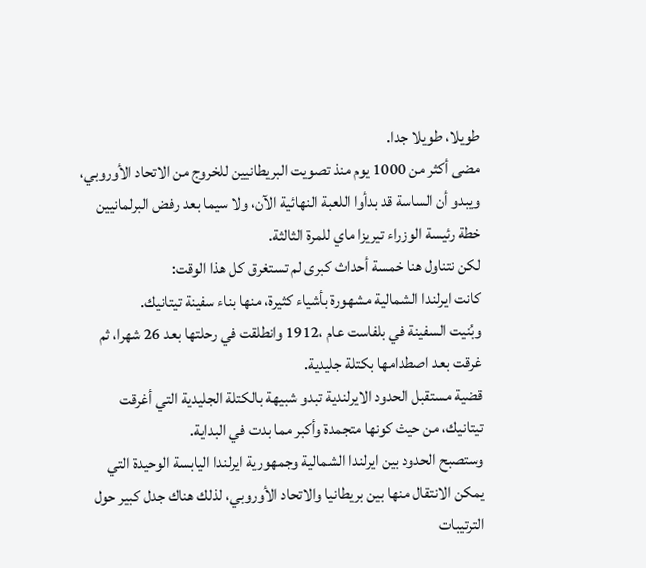طويلا، طويلا جدا.
مضى أكثر من 1000 يوم منذ تصويت البريطانيين للخروج من الاتحاد الأوروبي، ويبدو أن الساسة قد بدأوا اللعبة النهائية الآن، ولا سيما بعد رفض البرلمانيين خطة رئيسة الوزراء تيريزا ماي للمرة الثالثة.
لكن نتناول هنا خمسة أحداث كبرى لم تستغرق كل هذا الوقت:
كانت ايرلندا الشمالية مشهورة بأشياء كثيرة، منها بناء سفينة تيتانيك.
وبُنيت السفينة في بلفاست عام ،1912 وانطلقت في رحلتها بعد 26 شهرا، ثم غرقت بعد اصطدامها بكتلة جليدية.
قضية مستقبل الحدود الايرلندية تبدو شبيهة بالكتلة الجليدية التي أغرقت تيتانيك، من حيث كونها متجمدة وأكبر مما بدت في البداية.
وستصبح الحدود بين ايرلندا الشمالية وجمهورية ايرلندا اليابسة الوحيدة التي يمكن الانتقال منها بين بريطانيا والاتحاد الأوروبي، لذلك هناك جدل كبير حول الترتيبات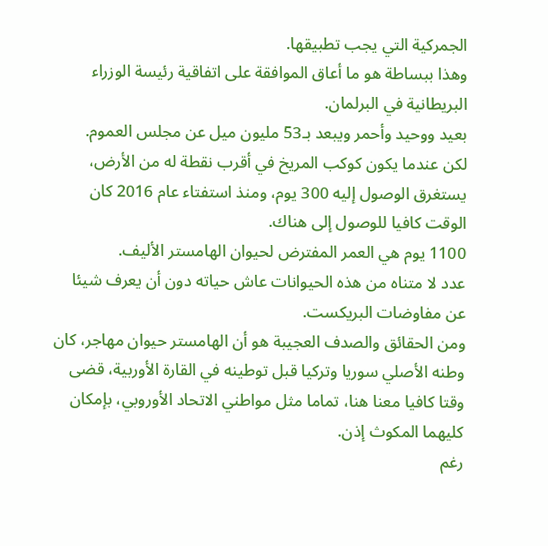الجمركية التي يجب تطبيقها.
وهذا ببساطة هو ما أعاق الموافقة على اتفاقية رئيسة الوزراء البريطانية في البرلمان.
بعيد ووحيد وأحمر ويبعد بـ53 مليون ميل عن مجلس العموم.
لكن عندما يكون كوكب المريخ في أقرب نقطة له من الأرض، يستغرق الوصول إليه 300 يوم، ومنذ استفتاء عام 2016 كان الوقت كافيا للوصول إلى هناك.
1100 يوم هي العمر المفترض لحيوان الهامستر الأليف.
عدد لا متناه من هذه الحيوانات عاش حياته دون أن يعرف شيئا عن مفاوضات البريكست.
ومن الحقائق والصدف العجيبة هو أن الهامستر حيوان مهاجر، كان وطنه الأصلي سوريا وتركيا قبل توطينه في القارة الأوربية، قضى وقتا كافيا معنا هنا، تماما مثل مواطني الاتحاد الأوروبي، بإمكان كليهما المكوث إذن.
رغم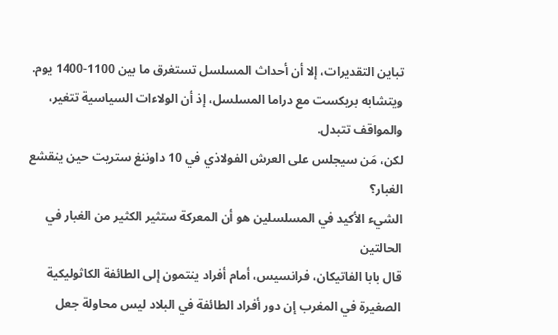تباين التقديرات، إلا أن أحداث المسلسل تستغرق ما بين 1100-1400 يوم.
ويتشابه بريكست مع دراما المسلسل، إذ أن الولاءات السياسية تتغير، والمواقف تتبدل.
لكن، مَن سيجلس على العرش الفولاذي في 10 داوننغ ستريت حين ينقشع الغبار؟
الشيء الأكيد في المسلسلين هو أن المعركة ستثير الكثير من الغبار في الحالتين
قال بابا الفاتيكان، فرانسيس، أمام أفراد ينتمون إلى الطائفة الكاثوليكية الصغيرة في المغرب إن دور أفراد الطائفة في البلاد ليس محاولة جعل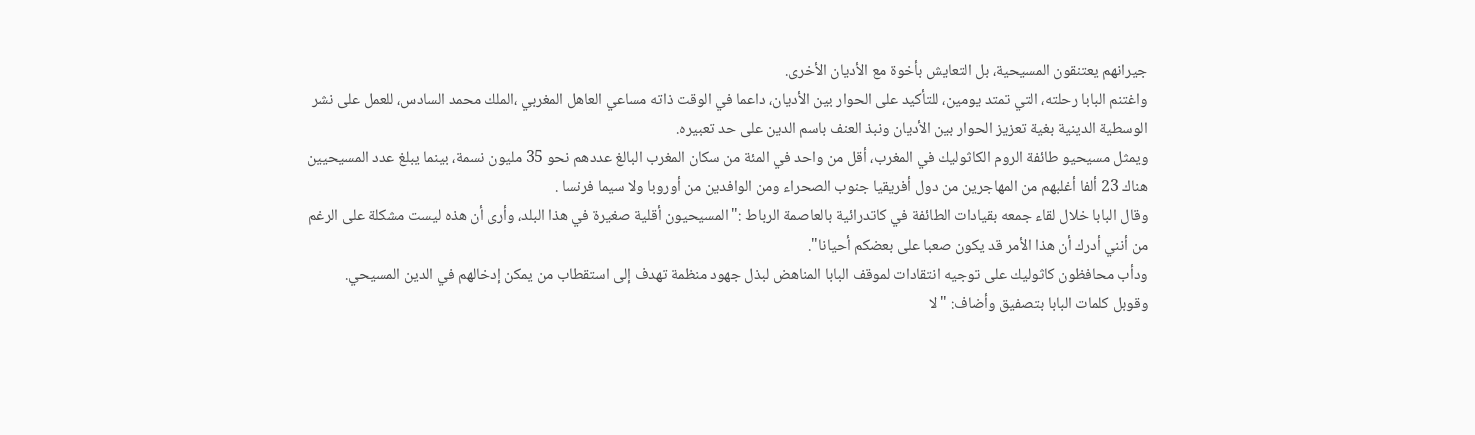جيرانهم يعتنقون المسيحية، بل التعايش بأخوة مع الأديان الأخرى.
واغتنم البابا رحلته، التي تمتد يومين، للتأكيد على الحوار بين الأديان، داعما في الوقت ذاته مساعي العاهل المغربي ،الملك محمد السادس، للعمل على نشر الوسطية الدينية بغية تعزيز الحوار بين الأديان ونبذ العنف باسم الدين على حد تعبيره.
ويمثل مسيحيو طائفة الروم الكاثوليك في المغرب، أقل من واحد في المئة من سكان المغرب البالغ عددهم نحو 35 مليون نسمة، بينما يبلغ عدد المسيحيين هناك 23 ألفا أغلبهم من المهاجرين من دول أفريقيا جنوب الصحراء ومن الوافدين من أوروبا ولا سيما فرنسا .
وقال البابا خلال لقاء جمعه بقيادات الطائفة في كاتدرائية بالعاصمة الرباط :"المسيحيون أقلية صغيرة في هذا البلد، وأرى أن هذه ليست مشكلة على الرغم من أنني أدرك أن هذا الأمر قد يكون صعبا على بعضكم أحيانا".
ودأب محافظون كاثوليك على توجيه انتقادات لموقف البابا المناهض لبذل جهود منظمة تهدف إلى استقطاب من يمكن إدخالهم في الدين المسيحي.
وقوبل كلمات البابا بتصفيق وأضاف: "لا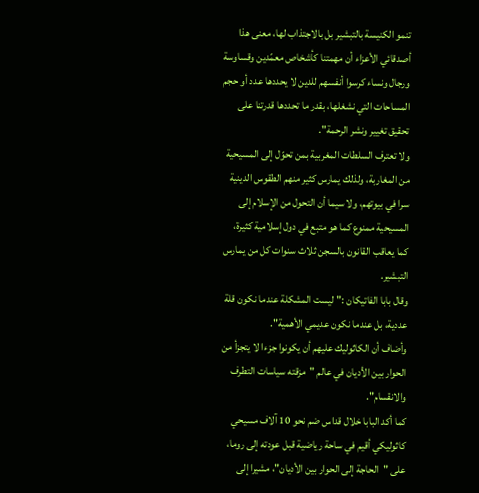تنمو الكنيسة بالتبشير بل بالاجتذاب لها، معنى هذا أصدقائي الأعزاء أن مهمتنا كأشخاص معمّدين وقساوسة ورجال ونساء كرسوا أنفسهم للدين لا يحددها عدد أو حجم المساحات التي نشغلها، بقدر ما تحددها قدرتنا على تحقيق تغيير ونشر الرحمة".
ولا تعترف السلطات المغربية بمن تحوّل إلى المسيحية من المغاربة، ولذلك يمارس كثير منهم الطقوس الدينية سرا في بيوتهم، ولا سيما أن التحول من الإسلام إلى المسيحية ممنوع كما هو متبع في دول إسلامية كثيرة، كما يعاقب القانون بالسجن ثلاث سنوات كل من يمارس التبشير.
وقال بابا الفاتيكان :"ليست المشكلة عندما نكون قلة عددية، بل عندما نكون عديمي الأهمية".
وأضاف أن الكاثوليك عليهم أن يكونوا جزءا لا يتجزأ من الحوار بين الأديان في عالم "مزقته سياسات التطرف والانقسام".
كما أكد البابا خلال قداس ضم نحو 10 آلاف مسيحي كاثوليكي أقيم في ساحة رياضية قبل عودته إلى روما، على "الحاجة إلى الحوار بين الأديان"، مشيرا إلى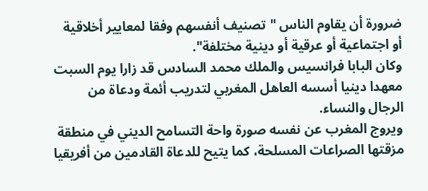ضرورة أن يقاوم الناس "تصنيف أنفسهم وفقا لمعايير أخلاقية أو اجتماعية أو عرقية أو دينية مختلفة".
وكان البابا فرانسيس والملك محمد السادس قد زارا يوم السبت معهدا دينيا أسسه العاهل المغربي لتدريب أئمة ودعاة من الرجال والنساء.
ويروج المغرب عن نفسه صورة واحة التسامح الديني في منطقة مزقتها الصراعات المسلحة، كما يتيح للدعاة القادمين من أفريقيا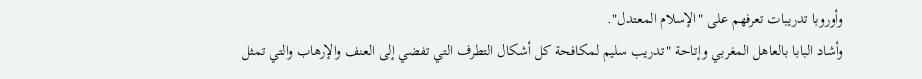وأوروبا تدريبات تعرفهم على "الإسلام المعتدل".
وأشاد البابا بالعاهل المغربي وإتاحة "تدريب سليم لمكافحة كل أشكال التطرف التي تفضي إلى العنف والإرهاب والتي تمثل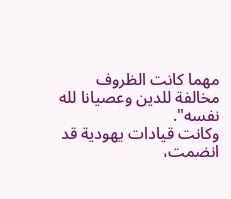مهما كانت الظروف مخالفة للدين وعصيانا لله نفسه".
وكانت قيادات يهودية قد انضمت،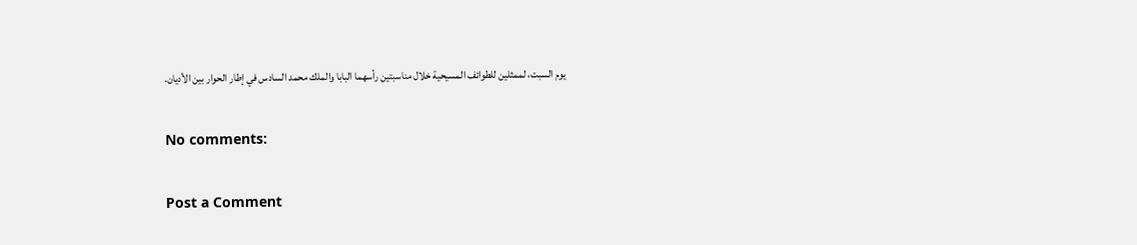يوم السبت، لممثلين للطوائف المسيحية خلال مناسبتين رأسهما البابا والملك محمد السادس في إطار الحوار بين الأديان.

No comments:

Post a Comment